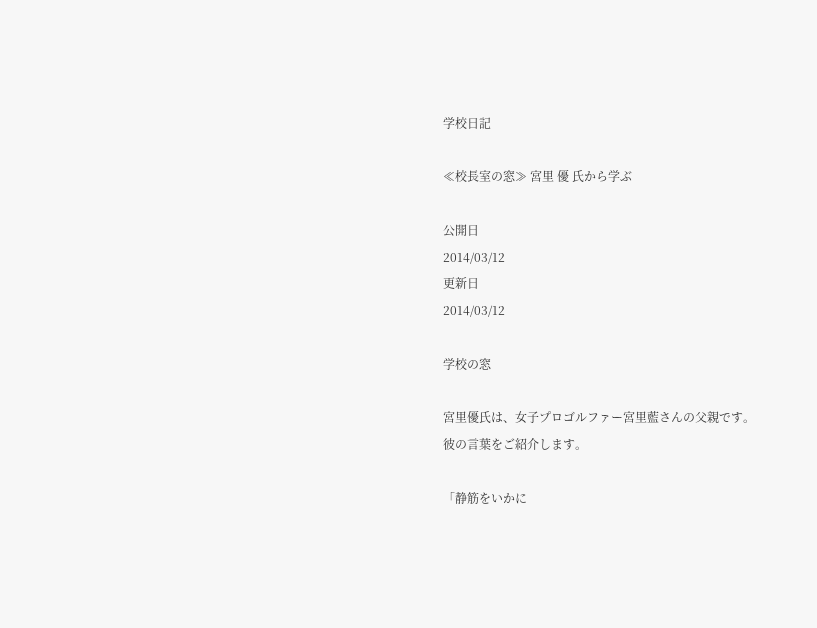学校日記

≪校長室の窓≫ 宮里 優 氏から学ぶ

公開日
2014/03/12
更新日
2014/03/12

学校の窓

宮里優氏は、女子プロゴルファー宮里藍さんの父親です。
彼の言葉をご紹介します。

「静筋をいかに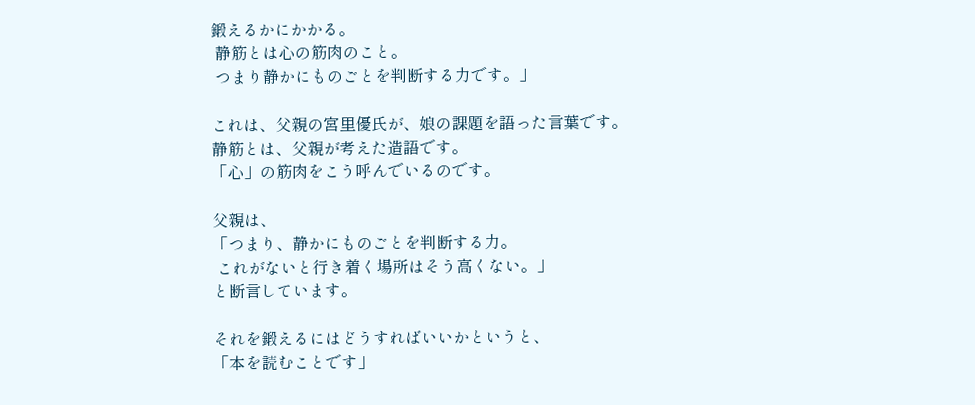鍛えるかにかかる。
 静筋とは心の筋肉のこと。
 つまり静かにものごとを判断する力です。」

これは、父親の宮里優氏が、娘の課題を語った言葉です。
静筋とは、父親が考えた造語です。
「心」の筋肉をこう呼んでいるのです。

父親は、
「つまり、静かにものごとを判断する力。
 これがないと行き着く場所はそう高くない。」
と断言しています。

それを鍛えるにはどうすればいいかというと、
「本を読むことです」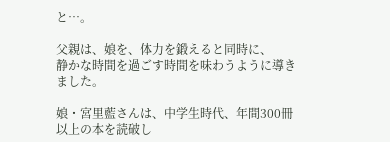と…。

父親は、娘を、体力を鍛えると同時に、
静かな時間を過ごす時間を味わうように導きました。

娘・宮里藍さんは、中学生時代、年間300冊以上の本を読破し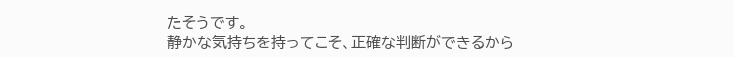たそうです。
静かな気持ちを持ってこそ、正確な判断ができるから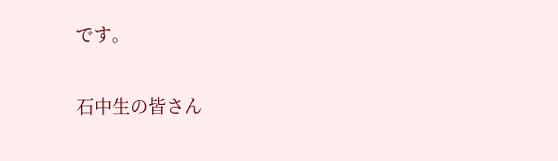です。

石中生の皆さん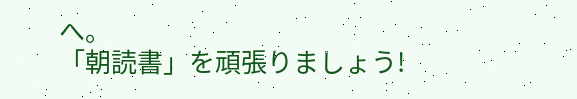へ。
「朝読書」を頑張りましょう!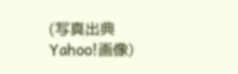(写真出典 Yahoo!画像)